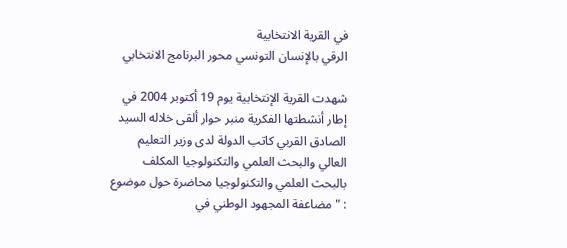في القرية الانتخابية
الرقي بالإنسان التونسي محور البرنامج الانتخابي

شهدت القرية الإنتخابية يوم 19 أكتوبر 2004 في إطار أنشطتها الفكرية منبر حوار ألقى خلاله السيد الصادق القربي كاتب الدولة لدى وزير التعليم العالي والبحث العلمي والتكنولوجيا المكلف بالبحث العلمي والتكنولوجيا محاضرة حول موضوع : "مضاعفة المجهود الوطني في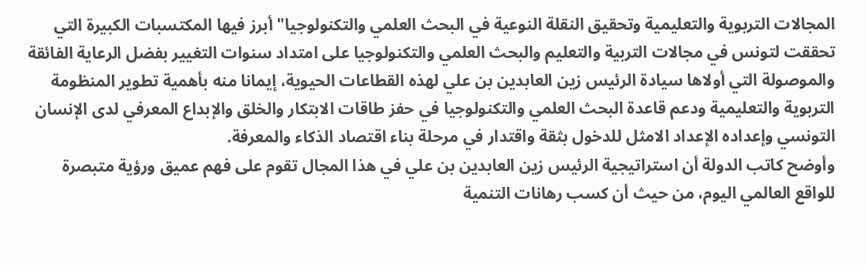المجالات التربوية والتعليمية وتحقيق النقلة النوعية في البحث العلمي والتكنولوجيا" أبرز فيها المكتسبات الكبيرة التي تحققت لتونس في مجالات التربية والتعليم والبحث العلمي والتكنولوجيا على امتداد سنوات التغيير بفضل الرعاية الفائقة والموصولة التي أولاها سيادة الرئيس زين العابدين بن علي لهذه القطاعات الحيوية، إيمانا منه بأهمية تطوير المنظومة التربوية والتعليمية ودعم قاعدة البحث العلمي والتكنولوجيا في حفز طاقات الابتكار والخلق والإبداع المعرفي لدى الإنسان التونسي وإعداده الإعداد الامثل للدخول بثقة واقتدار في مرحلة بناء اقتصاد الذكاء والمعرفة.
وأوضح كاتب الدولة أن استراتيجية الرئيس زين العابدين بن علي في هذا المجال تقوم على فهم عميق ورؤية متبصرة للواقع العالمي اليوم، من حيث أن كسب رهانات التنمية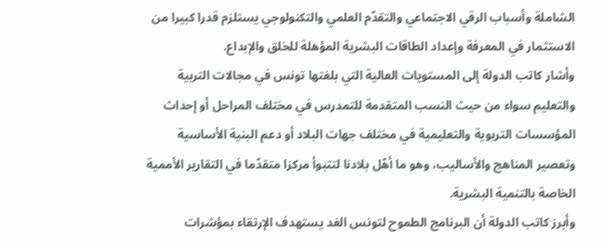الشاملة وأسباب الرقي الاجتماعي والتقدّم العلمي والتكنولوجي يستلزم قدرا كبيرا من الاستثمار في المعرفة وإعداد الطاقات البشرية المؤهلة للخلق والإبداع.
وأشار كاتب الدولة إلى المستويات العالية التي بلغتها تونس في مجالات التربية والتعليم سواء من حيث النسب المتقدمة للتمدرس في مختلف المراحل أو إحداث المؤسسات التربوية والتعليمية في مختلف جهات البلاد أو دعم البنية الأساسية وتعصير المناهج والأساليب، وهو ما أهّل بلادنا لتتبوأ مركزا متقدّما في التقارير الأممية الخاصة بالتنمية البشرية.
وأبرز كاتب الدولة أن البرنامج الطموح لتونس الغد يستهدف الإرتقاء بمؤشرات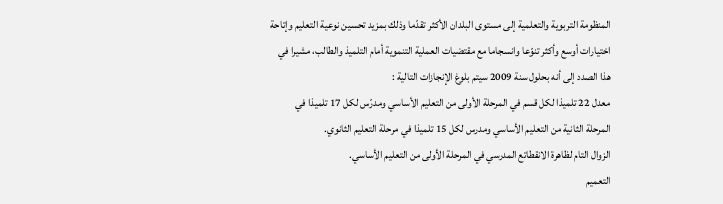المنظومة التربوية والتعلمية إلى مستوى البلدان الأكثر تقدّما وذلك بمزيد تحسين نوعية التعليم وإتاحة اختيارات أوسع وأكثر تنوّعا وانسجاما مع مقتضيات العملية التنموية أمام التلميذ والطالب، مشيرا في هذا الصدد إلى أنه بحلول سنة 2009 سيتم بلوغ الإنجازات التالية :
معدل 22 تلميذا لكل قسم في المرحلة الأولى من التعليم الأساسي ومدرّس لكل 17 تلميذا في المرحلة الثانية من التعليم الأساسي ومدرس لكل 15 تلميذا في مرحلة التعليم الثانوي.
الزوال التام لظاهرة الانقطاتع المدرسي في المرحلة الأولى من التعليم الأساسي.
التعميم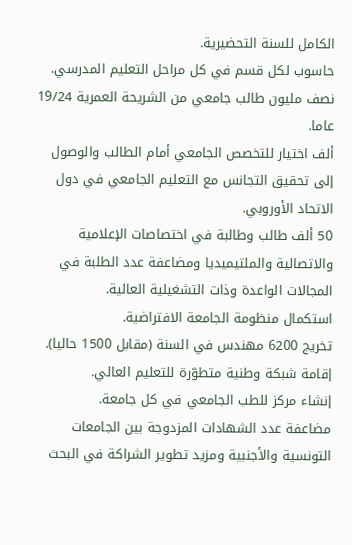الكامل للسنة التحضيرية.
حاسوب لكل قسم في كل مراحل التعليم المدرسي.
نصف مليون طالب جامعي من الشريحة العمرية 19/24 عاما.
ألف اختيار للتخصص الجامعي أمام الطالب والوصول إلى تحقيق التجانس مع التعليم الجامعي في دول الاتحاد الأوروبي.
50 ألف طالب وطالبة في اختصاصات الإعلامية والاتصالية والملتيميديا ومضاعفة عدد الطلبة في المجالات الواعدة وذات التشغيلية العالية.
استكمال منظومة الجامعة الافتراضية.
تخريج 6200 مهندس في السنة (مقابل 1500 حاليا).
إقامة شبكة وطنية متطوّرة للتعليم العالي.
إنشاء مركز للطب الجامعي في كل جامعة.
مضاعفة عدد الشهادات المزدوجة بين الجامعات التونسية والأجنبية ومزيد تطوير الشراكة في البحث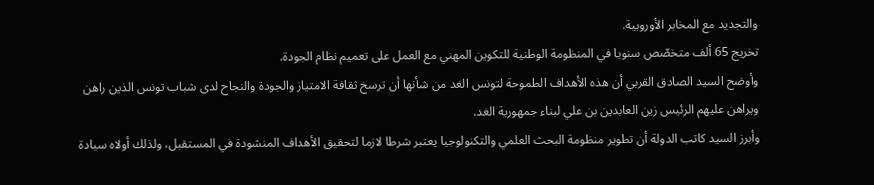والتجديد مع المخابر الأوروبية.
تخريج 65 ألف متخصّص سنويا في المنظومة الوطنية للتكوين المهني مع العمل على تعميم نظام الجودة.
وأوضح السيد الصادق القربي أن هذه الأهداف الطموحة لتونس الغد من شأنها أن ترسخ ثقافة الامتياز والجودة والنجاح لدى شباب تونس الذين راهن ويراهن عليهم الرئيس زين العابدين بن علي لبناء جمهورية الغد.
وأبرز السيد كاتب الدولة أن تطوير منظومة البحث العلمي والتكنولوجيا يعتبر شرطا لازما لتحقيق الأهداف المنشودة في المستقبل، ولذلك أولاه سيادة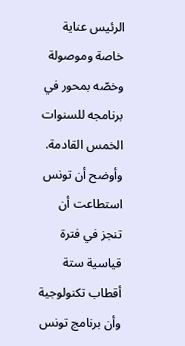الرئيس عناية خاصة وموصولة وخصّه بمحور في برنامجه للسنوات الخمس القادمة.
وأوضح أن تونس استطاعت أن تنجز في فترة قياسية ستة أقطاب تكنولوجية وأن برنامج تونس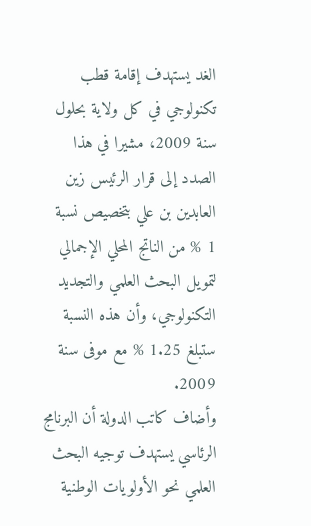الغد يستهدف إقامة قطب تكنولوجي في كل ولاية بحلول سنة 2009، مشيرا في هذا الصدد إلى قرار الرئيس زين العابدين بن علي بتخصيص نسبة 1 % من الناتج المحلي الإجمالي لتمويل البحث العلمي والتجديد التكنولوجي، وأن هذه النسبة ستبلغ 1.25 % مع موفى سنة 2009.
وأضاف كاتب الدولة أن البرنامج الرئاسي يستهدف توجيه البحث العلمي نحو الأولويات الوطنية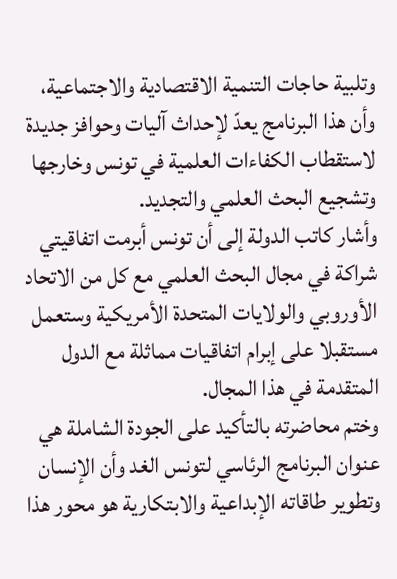وتلبية حاجات التنمية الاقتصادية والاجتماعية، وأن هذا البرنامج يعدّ لإحداث آليات وحوافز جديدة لاستقطاب الكفاءات العلمية في تونس وخارجها وتشجيع البحث العلمي والتجديد.
وأشار كاتب الدولة إلى أن تونس أبرمت اتفاقيتي شراكة في مجال البحث العلمي مع كل من الاتحاد الأوروبي والولايات المتحدة الأمريكية وستعمل مستقبلا على إبرام اتفاقيات مماثلة مع الدول المتقدمة في هذا المجال.
وختم محاضرته بالتأكيد على الجودة الشاملة هي عنوان البرنامج الرئاسي لتونس الغد وأن الإنسان وتطوير طاقاته الإبداعية والابتكارية هو محور هذا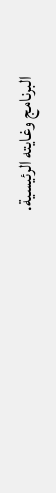البرنامج وغايته الرئيسية.